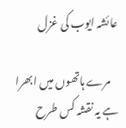عائشہ ایوب کی غزل

    مرے ہاتھوں میں ابھرا ہے یہ نقشہ کس طرح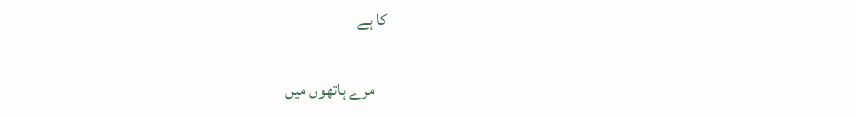کا ہے

    مرے ہاتھوں میں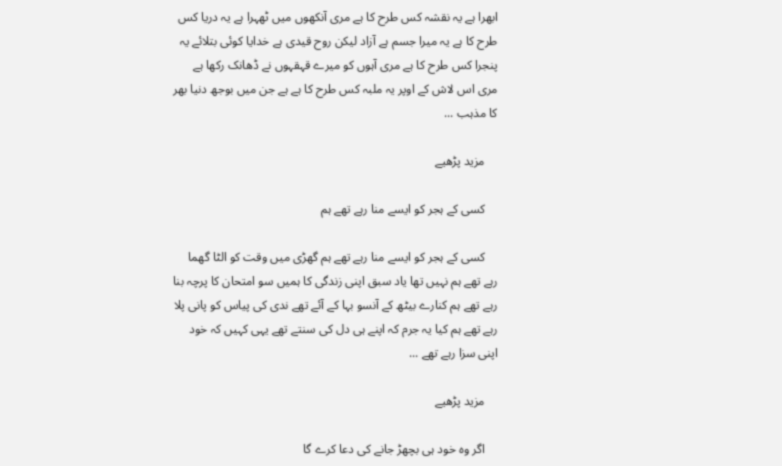ابھرا ہے یہ نقشہ کس طرح کا ہے مری آنکھوں میں ٹھہرا ہے یہ دریا کس طرح کا ہے یہ میرا جسم ہے آزاد لیکن روح قیدی ہے خدایا کوئی بتلائے یہ پنجرا کس طرح کا ہے مری آہوں کو میرے قہقہوں نے ڈھانک رکھا ہے مری اس لاش کے اوپر یہ ملبہ کس طرح کا ہے ہے جن میں بوجھ دنیا بھر کا مذہب ...

    مزید پڑھیے

    کسی کے ہجر کو ایسے منا رہے تھے ہم

    کسی کے ہجر کو ایسے منا رہے تھے ہم گھڑی میں وقت کو الٹا گھما رہے تھے ہم نہیں تھا یاد سبق اپنی زندگی کا ہمیں سو امتحان کا پرچہ بنا رہے تھے ہم کنارے بیٹھ کے آنسو بہا کے آئے تھے ندی کی پیاس کو پانی پلا رہے تھے ہم کیا یہ جرم کہ اپنے ہی دل کی سنتے تھے یہی کہیں کہ خود اپنی سزا رہے تھے ...

    مزید پڑھیے

    اگر وہ خود ہی بچھڑ جانے کی دعا کرے گا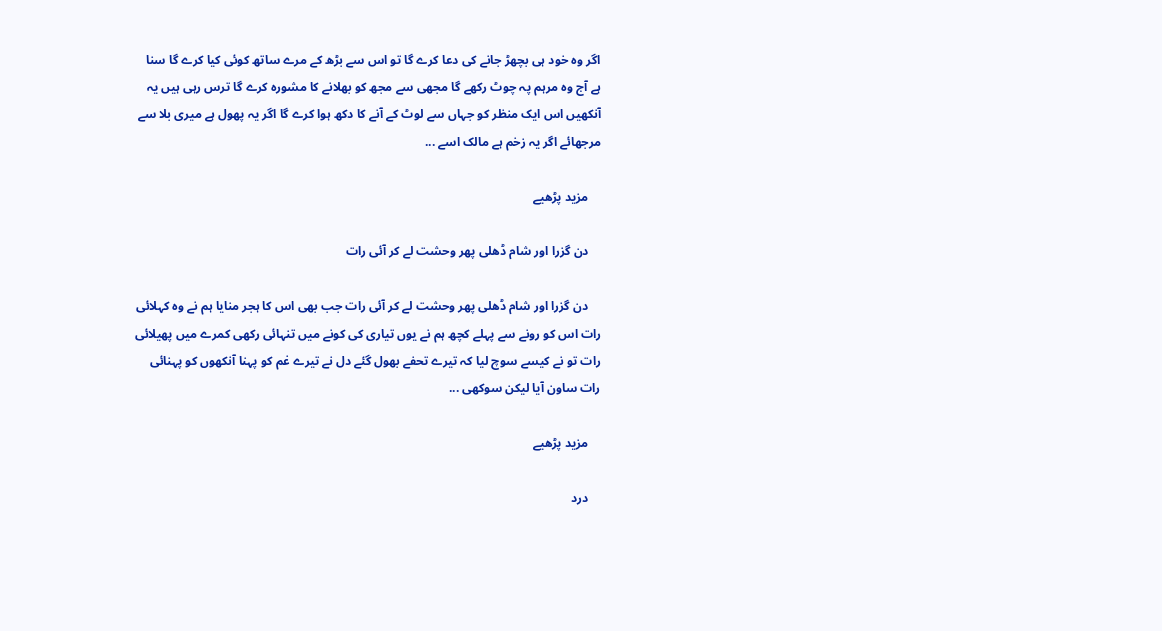اگر وہ خود ہی بچھڑ جانے کی دعا کرے گا تو اس سے بڑھ کے مرے ساتھ کوئی کیا کرے گا سنا ہے آج وہ مرہم پہ چوٹ رکھے گا مجھی سے مجھ کو بھلانے کا مشورہ کرے گا ترس رہی ہیں یہ آنکھیں اس ایک منظر کو جہاں سے لوٹ کے آنے کا دکھ ہوا کرے گا اگر یہ پھول ہے میری بلا سے مرجھائے اگر یہ زخم ہے مالک اسے ...

    مزید پڑھیے

    دن گزرا اور شام ڈھلی پھر وحشت لے کر آئی رات

    دن گزرا اور شام ڈھلی پھر وحشت لے کر آئی رات جب بھی اس کا ہجر منایا ہم نے وہ کہلائی رات اس کو رونے سے پہلے کچھ ہم نے یوں تیاری کی کونے میں تنہائی رکھی کمرے میں پھیلائی رات تو نے کیسے سوچ لیا کہ تیرے تحفے بھول گئے دل نے تیرے غم کو پہنا آنکھوں کو پہنائی رات ساون آیا لیکن سوکھی ...

    مزید پڑھیے

    درد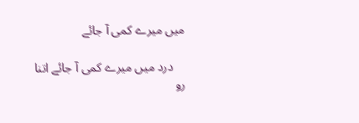میں میرے کمی آ جائے

    درد میں میرے کمی آ جائے اتنا رو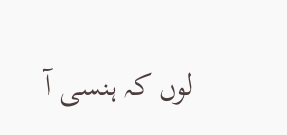لوں کہ ہنسی آ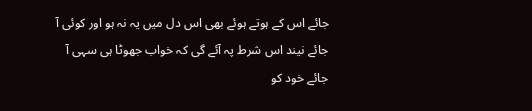جائے اس کے ہوتے ہوئے بھی اس دل میں یہ نہ ہو اور کوئی آ جائے نیند اس شرط پہ آئے گی کہ خواب جھوٹا ہی سہی آ جائے خود کو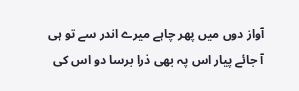آواز دوں میں پھر چاہے میرے اندر سے تو ہی آ جائے پیار اس پہ بھی ذرا برسا دو اس کی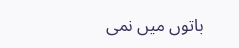باتوں میں نمی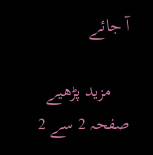آ جائے

    مزید پڑھیے
صفحہ 2 سے 2